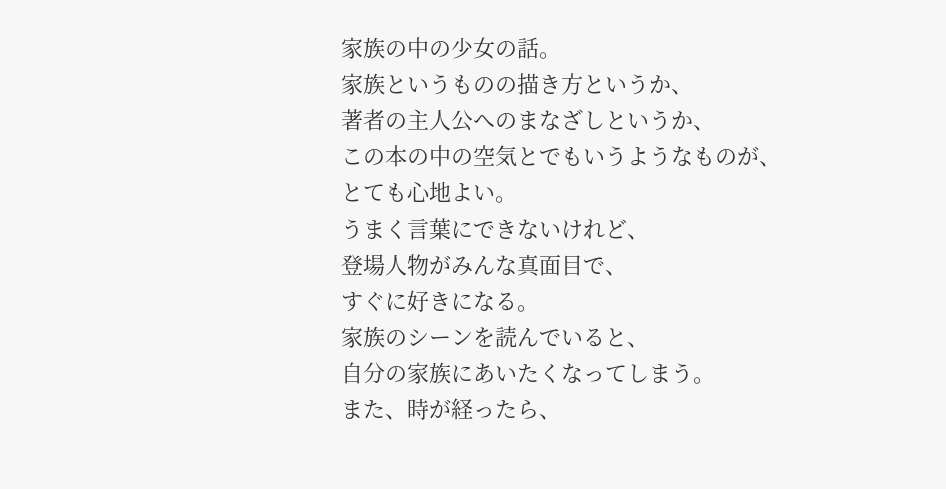家族の中の少女の話。
家族というものの描き方というか、
著者の主人公へのまなざしというか、
この本の中の空気とでもいうようなものが、
とても心地よい。
うまく言葉にできないけれど、
登場人物がみんな真面目で、
すぐに好きになる。
家族のシーンを読んでいると、
自分の家族にあいたくなってしまう。
また、時が経ったら、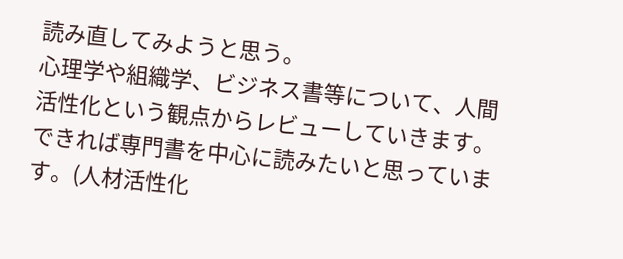読み直してみようと思う。
心理学や組織学、ビジネス書等について、人間活性化という観点からレビューしていきます。 できれば専門書を中心に読みたいと思っています。(人材活性化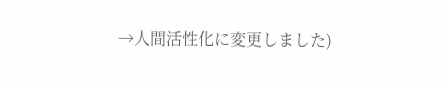→人間活性化に変更しました)